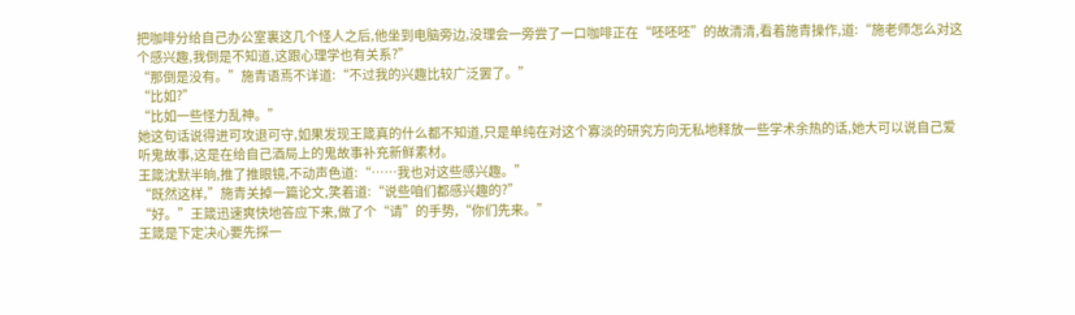把咖啡分给自己办公室裏这几个怪人之后,他坐到电脑旁边,没理会一旁尝了一口咖啡正在“呸呸呸”的故清清,看着施青操作,道:“施老师怎么对这个感兴趣,我倒是不知道,这跟心理学也有关系?”
“那倒是没有。”施青语焉不详道:“不过我的兴趣比较广泛罢了。”
“比如?”
“比如一些怪力乱神。”
她这句话说得进可攻退可守,如果发现王箴真的什么都不知道,只是单纯在对这个寡淡的研究方向无私地释放一些学术余热的话,她大可以说自己爱听鬼故事,这是在给自己酒局上的鬼故事补充新鲜素材。
王箴沈默半晌,推了推眼镜,不动声色道:“……我也对这些感兴趣。”
“既然这样,”施青关掉一篇论文,笑着道:“说些咱们都感兴趣的?”
“好。”王箴迅速爽快地答应下来,做了个“请”的手势,“你们先来。”
王箴是下定决心要先探一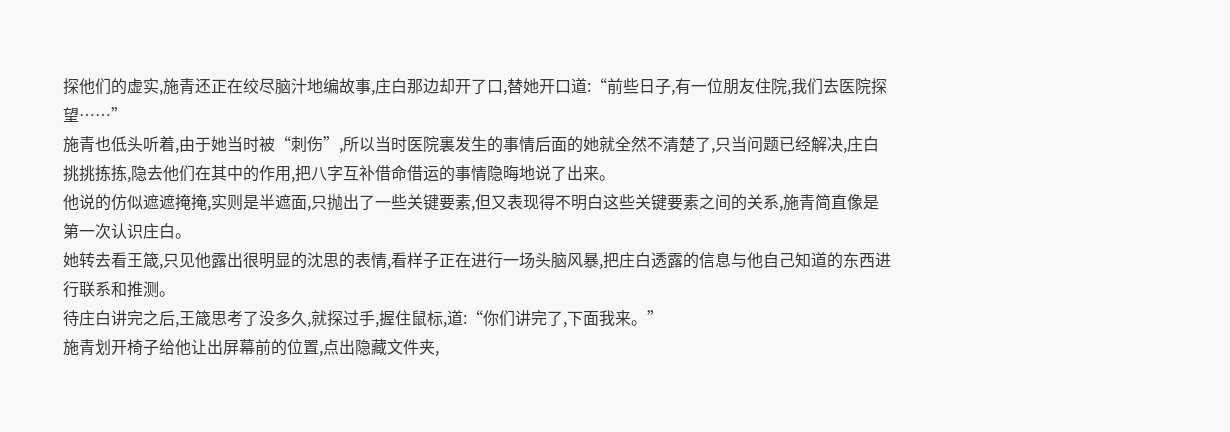探他们的虚实,施青还正在绞尽脑汁地编故事,庄白那边却开了口,替她开口道:“前些日子,有一位朋友住院,我们去医院探望……”
施青也低头听着,由于她当时被“刺伤”,所以当时医院裏发生的事情后面的她就全然不清楚了,只当问题已经解决,庄白挑挑拣拣,隐去他们在其中的作用,把八字互补借命借运的事情隐晦地说了出来。
他说的仿似遮遮掩掩,实则是半遮面,只抛出了一些关键要素,但又表现得不明白这些关键要素之间的关系,施青简直像是第一次认识庄白。
她转去看王箴,只见他露出很明显的沈思的表情,看样子正在进行一场头脑风暴,把庄白透露的信息与他自己知道的东西进行联系和推测。
待庄白讲完之后,王箴思考了没多久,就探过手,握住鼠标,道:“你们讲完了,下面我来。”
施青划开椅子给他让出屏幕前的位置,点出隐藏文件夹,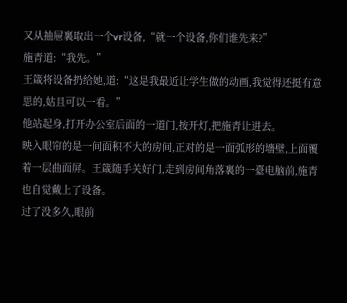又从抽屉裏取出一个vr设备,“就一个设备,你们谁先来?”
施青道:“我先。”
王箴将设备扔给她,道:“这是我最近让学生做的动画,我觉得还挺有意思的,姑且可以一看。”
他站起身,打开办公室后面的一道门,按开灯,把施青让进去。
映入眼帘的是一间面积不大的房间,正对的是一面弧形的墻壁,上面覆着一层曲面屏。王箴随手关好门,走到房间角落裏的一臺电脑前,施青也自觉戴上了设备。
过了没多久,眼前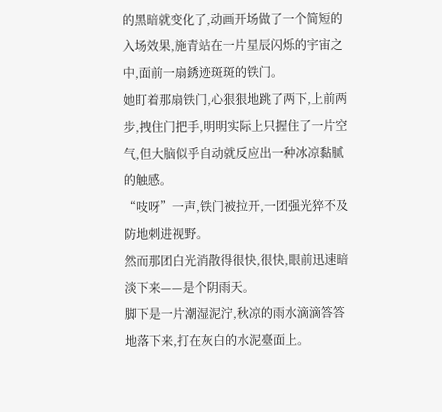的黑暗就变化了,动画开场做了一个简短的入场效果,施青站在一片星辰闪烁的宇宙之中,面前一扇銹迹斑斑的铁门。
她盯着那扇铁门,心狠狠地跳了两下,上前两步,拽住门把手,明明实际上只握住了一片空气,但大脑似乎自动就反应出一种冰凉黏腻的触感。
“吱呀”一声,铁门被拉开,一团强光猝不及防地刺进视野。
然而那团白光消散得很快,很快,眼前迅速暗淡下来——是个阴雨天。
脚下是一片潮湿泥泞,秋凉的雨水滴滴答答地落下来,打在灰白的水泥臺面上。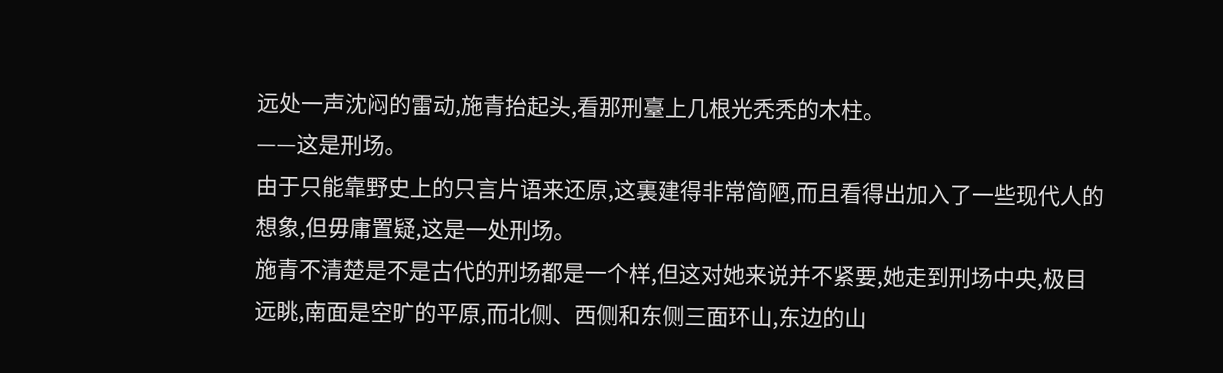远处一声沈闷的雷动,施青抬起头,看那刑臺上几根光秃秃的木柱。
——这是刑场。
由于只能靠野史上的只言片语来还原,这裏建得非常简陋,而且看得出加入了一些现代人的想象,但毋庸置疑,这是一处刑场。
施青不清楚是不是古代的刑场都是一个样,但这对她来说并不紧要,她走到刑场中央,极目远眺,南面是空旷的平原,而北侧、西侧和东侧三面环山,东边的山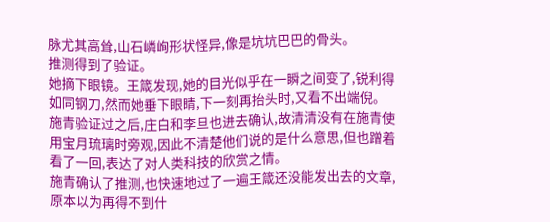脉尤其高耸,山石嶙峋形状怪异,像是坑坑巴巴的骨头。
推测得到了验证。
她摘下眼镜。王箴发现,她的目光似乎在一瞬之间变了,锐利得如同钢刀,然而她垂下眼睛,下一刻再抬头时,又看不出端倪。
施青验证过之后,庄白和李旦也进去确认,故清清没有在施青使用宝月琉璃时旁观,因此不清楚他们说的是什么意思,但也蹭着看了一回,表达了对人类科技的欣赏之情。
施青确认了推测,也快速地过了一遍王箴还没能发出去的文章,原本以为再得不到什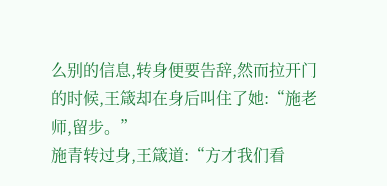么别的信息,转身便要告辞,然而拉开门的时候,王箴却在身后叫住了她:“施老师,留步。”
施青转过身,王箴道:“方才我们看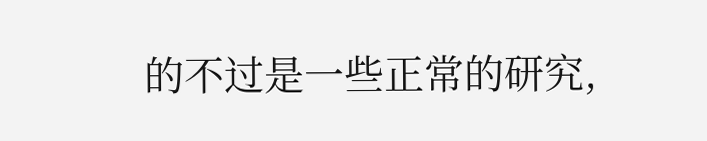的不过是一些正常的研究,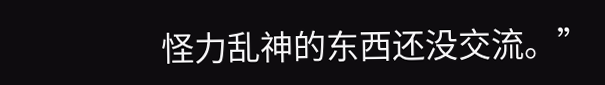怪力乱神的东西还没交流。”